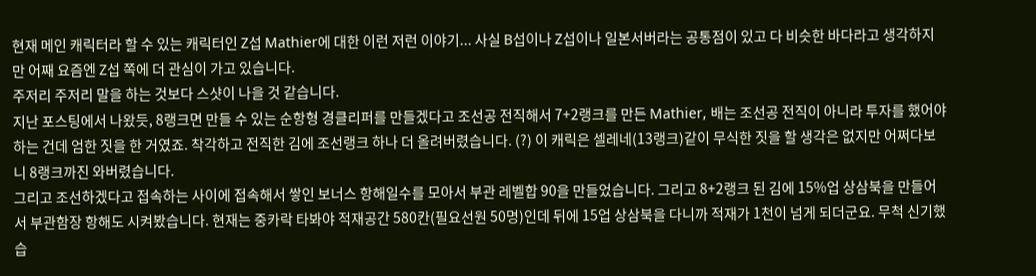현재 메인 캐릭터라 할 수 있는 캐릭터인 Z섭 Mathier에 대한 이런 저런 이야기... 사실 B섭이나 Z섭이나 일본서버라는 공통점이 있고 다 비슷한 바다라고 생각하지만 어째 요즘엔 Z섭 쪽에 더 관심이 가고 있습니다.
주저리 주저리 말을 하는 것보다 스샷이 나을 것 같습니다.
지난 포스팅에서 나왔듯, 8랭크면 만들 수 있는 순항형 경클리퍼를 만들겠다고 조선공 전직해서 7+2랭크를 만든 Mathier, 배는 조선공 전직이 아니라 투자를 했어야 하는 건데 엄한 짓을 한 거였죠. 착각하고 전직한 김에 조선랭크 하나 더 올려버렸습니다. (?) 이 캐릭은 셀레네(13랭크)같이 무식한 짓을 할 생각은 없지만 어쩌다보니 8랭크까진 와버렸습니다.
그리고 조선하겠다고 접속하는 사이에 접속해서 쌓인 보너스 항해일수를 모아서 부관 레벨합 90을 만들었습니다. 그리고 8+2랭크 된 김에 15%업 상삼북을 만들어서 부관함장 항해도 시켜봤습니다. 현재는 중카락 타봐야 적재공간 580칸(필요선원 50명)인데 뒤에 15업 상삼북을 다니까 적재가 1천이 넘게 되더군요. 무척 신기했습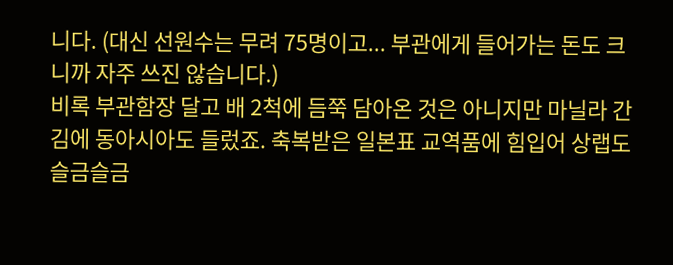니다. (대신 선원수는 무려 75명이고... 부관에게 들어가는 돈도 크니까 자주 쓰진 않습니다.)
비록 부관함장 달고 배 2척에 듬쭉 담아온 것은 아니지만 마닐라 간 김에 동아시아도 들렀죠. 축복받은 일본표 교역품에 힘입어 상랩도 슬금슬금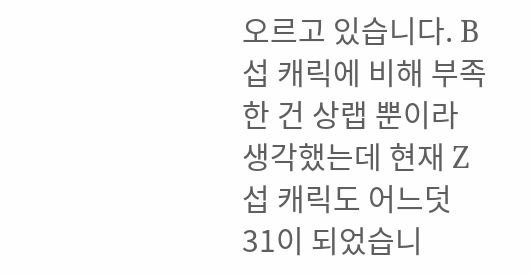오르고 있습니다. B섭 캐릭에 비해 부족한 건 상랩 뿐이라 생각했는데 현재 Z섭 캐릭도 어느덧 31이 되었습니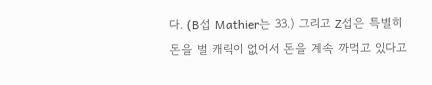다. (B섭 Mathier는 33.) 그리고 Z섭은 특별히 돈을 벌 캐릭이 없어서 돈을 계속 까먹고 있다고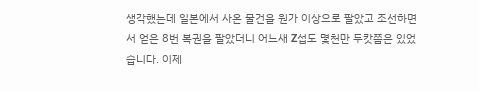생각했는데 일본에서 사온 물건을 원가 이상으로 팔았고 조선하면서 얻은 8번 복권을 팔았더니 어느새 Z섭도 몇천만 두캇쯤은 있었습니다. 이제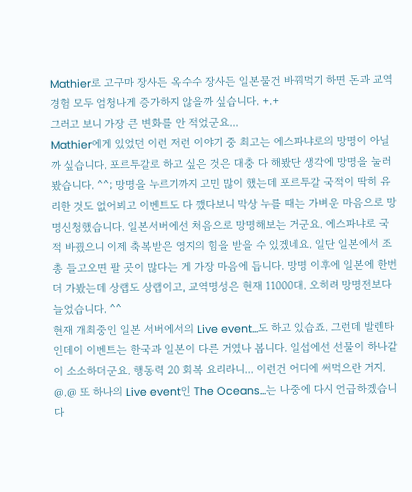Mathier로 고구마 장사든 옥수수 장사든 일본물건 바꿔먹기 하면 돈과 교역경험 모두 엄청나게 증가하지 않을까 싶습니다. +.+
그러고 보니 가장 큰 변화를 안 적었군요...
Mathier에게 있었던 이런 저런 이야기 중 최고는 에스파냐로의 망명이 아닐까 싶습니다. 포르투갈로 하고 싶은 것은 대충 다 해봤단 생각에 망명을 눌러봤습니다. ^^; 망명을 누르기까지 고민 많이 했는데 포르투갈 국적이 딱히 유리한 것도 없어뵈고 이벤트도 다 깼다보니 막상 누를 때는 가벼운 마음으로 망명신청했습니다. 일본서버에선 처음으로 망명해보는 거군요. 에스파냐로 국적 바꿨으니 이제 축복받은 영지의 힘을 받을 수 있겠네요. 일단 일본에서 조총 들고오면 팔 곳이 많다는 게 가장 마음에 듭니다. 망명 이후에 일본에 한번 더 가봤는데 상랩도 상랩이고, 교역명성은 현재 11000대. 오히려 망명전보다 늘었습니다. ^^
현재 개최중인 일본 서버에서의 Live event...도 하고 있습죠. 그런데 발렌타인데이 이벤트는 한국과 일본이 다른 거였나 봅니다. 일섭에선 선물이 하나같이 소소하더군요. 행동력 20 회복 요리라니... 이런건 어디에 써먹으란 거지. @.@ 또 하나의 Live event인 The Oceans...는 나중에 다시 언급하겠습니다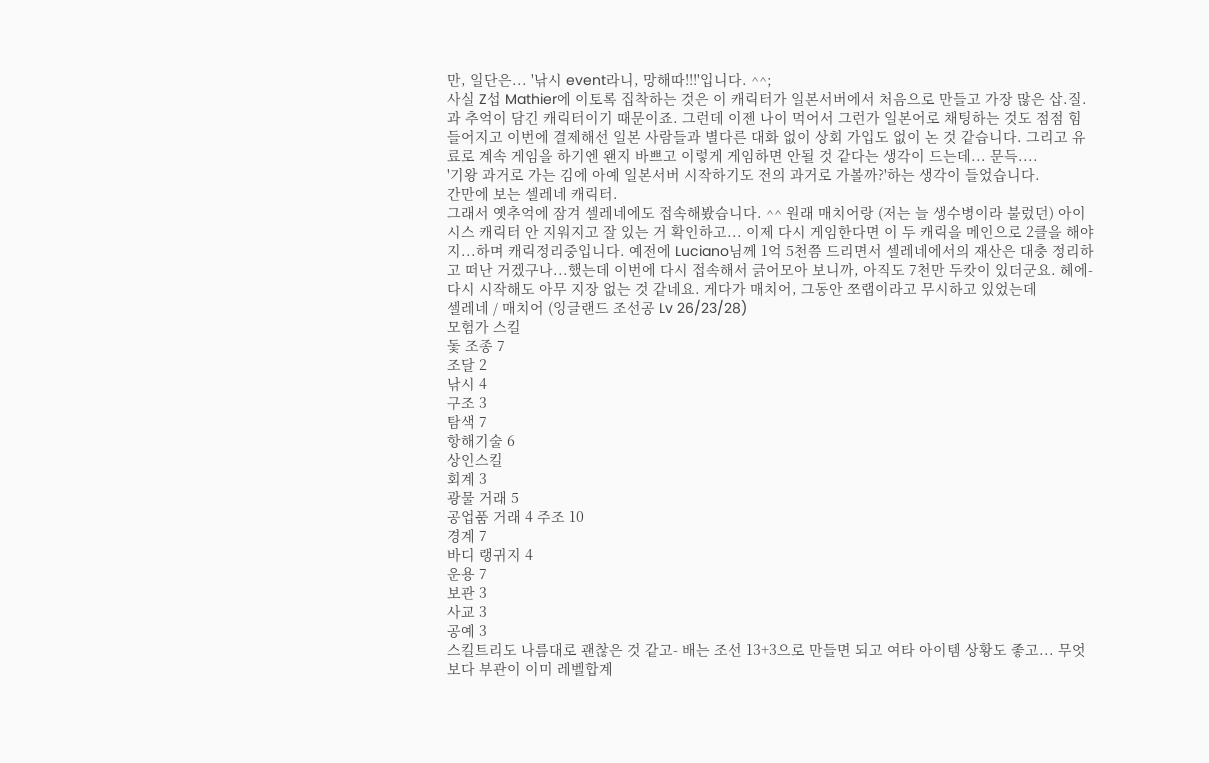만, 일단은... '낚시 event라니, 망해따!!!'입니다. ^^;
사실 Z섭 Mathier에 이토록 집착하는 것은 이 캐릭터가 일본서버에서 처음으로 만들고 가장 많은 삽.질.과 추억이 담긴 캐릭터이기 때문이죠. 그런데 이젠 나이 먹어서 그런가 일본어로 채팅하는 것도 점점 힘들어지고 이번에 결제해선 일본 사람들과 별다른 대화 없이 상회 가입도 없이 논 것 같습니다. 그리고 유료로 계속 게임을 하기엔 왠지 바쁘고 이렇게 게임하면 안될 것 같다는 생각이 드는데... 문득....
'기왕 과거로 가는 김에 아예 일본서버 시작하기도 전의 과거로 가볼까?'하는 생각이 들었습니다.
간만에 보는 셀레네 캐릭터.
그래서 옛추억에 잠겨 셀레네에도 접속해봤습니다. ^^ 원래 매치어랑 (저는 늘 생수병이라 불렀던) 아이시스 캐릭터 안 지워지고 잘 있는 거 확인하고... 이제 다시 게임한다면 이 두 캐릭을 메인으로 2클을 해야지...하며 캐릭정리중입니다. 예전에 Luciano님께 1억 5천쯤 드리면서 셀레네에서의 재산은 대충 정리하고 떠난 거겠구나...했는데 이번에 다시 접속해서 긁어모아 보니까, 아직도 7천만 두캇이 있더군요. 헤에- 다시 시작해도 아무 지장 없는 것 같네요. 게다가 매치어, 그동안 쪼랩이라고 무시하고 있었는데
셀레네 / 매치어 (잉글랜드 조선공 Lv 26/23/28)
모험가 스킬
돛 조종 7
조달 2
낚시 4
구조 3
탐색 7
항해기술 6
상인스킬
회계 3
광물 거래 5
공업품 거래 4 주조 10
경계 7
바디 랭귀지 4
운용 7
보관 3
사교 3
공예 3
스킬트리도 나름대로 괜찮은 것 같고- 배는 조선 13+3으로 만들면 되고 여타 아이템 상황도 좋고... 무엇보다 부관이 이미 레벨합계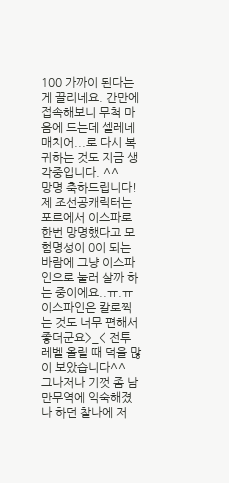100 가까이 된다는 게 끌리네요. 간만에 접속해보니 무척 마음에 드는데 셀레네 매치어...로 다시 복귀하는 것도 지금 생각중입니다. ^^
망명 축하드립니다!
제 조선공캐릭터는 포르에서 이스파로 한번 망명했다고 모험명성이 0이 되는 바람에 그냥 이스파인으로 눌러 살까 하는 중이에요..ㅠ.ㅠ 이스파인은 칼로찍는 것도 너무 편해서 좋더군요>_< 전투 레벨 올릴 때 덕을 많이 보았습니다^^
그나저나 기껏 좀 남만무역에 익숙해졌나 하던 찰나에 저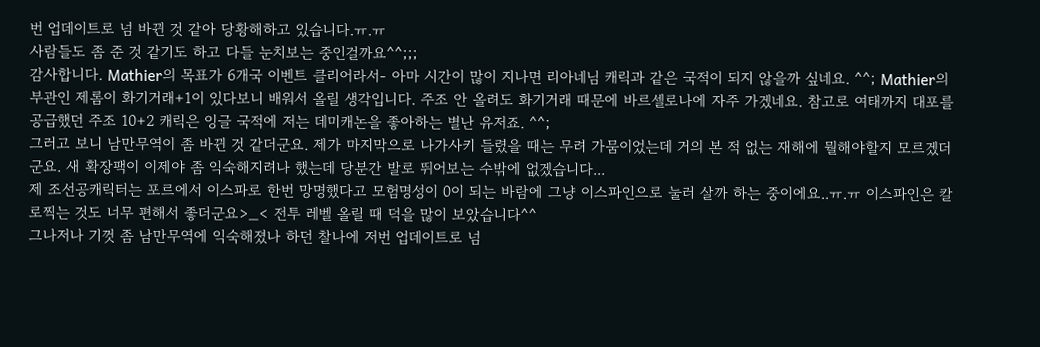번 업데이트로 넘 바뀐 것 같아 당황해하고 있습니다.ㅠ.ㅠ
사람들도 좀 준 것 같기도 하고 다들 눈치보는 중인걸까요^^;;;
감사합니다. Mathier의 목표가 6개국 이벤트 클리어라서- 아마 시간이 많이 지나면 리아네님 캐릭과 같은 국적이 되지 않을까 싶네요. ^^; Mathier의 부관인 제롬이 화기거래+1이 있다보니 배워서 올릴 생각입니다. 주조 안 올려도 화기거래 때문에 바르셀로나에 자주 가겠네요. 참고로 여태까지 대포를 공급했던 주조 10+2 캐릭은 잉글 국적에 저는 데미캐논을 좋아하는 별난 유저죠. ^^;
그러고 보니 남만무역이 좀 바뀐 것 같더군요. 제가 마지막으로 나가사키 들렸을 때는 무려 가뭄이었는데 거의 본 적 없는 재해에 뭘해야할지 모르겠더군요. 새 확장팩이 이제야 좀 익숙해지려나 했는데 당분간 발로 뛰어보는 수밖에 없겠습니다...
제 조선공캐릭터는 포르에서 이스파로 한번 망명했다고 모험명성이 0이 되는 바람에 그냥 이스파인으로 눌러 살까 하는 중이에요..ㅠ.ㅠ 이스파인은 칼로찍는 것도 너무 편해서 좋더군요>_< 전투 레벨 올릴 때 덕을 많이 보았습니다^^
그나저나 기껏 좀 남만무역에 익숙해졌나 하던 찰나에 저번 업데이트로 넘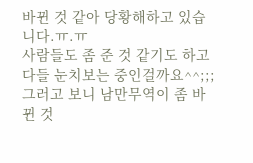바뀐 것 같아 당황해하고 있습니다.ㅠ.ㅠ
사람들도 좀 준 것 같기도 하고 다들 눈치보는 중인걸까요^^;;;
그러고 보니 남만무역이 좀 바뀐 것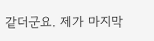같더군요. 제가 마지막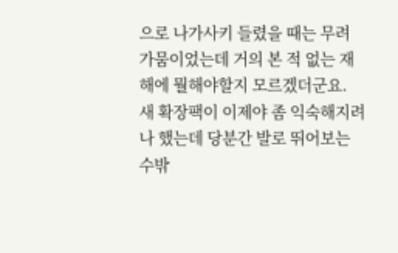으로 나가사키 들렸을 때는 무려 가뭄이었는데 거의 본 적 없는 재해에 뭘해야할지 모르겠더군요. 새 확장팩이 이제야 좀 익숙해지려나 했는데 당분간 발로 뛰어보는 수밖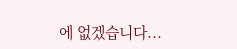에 없겠습니다...